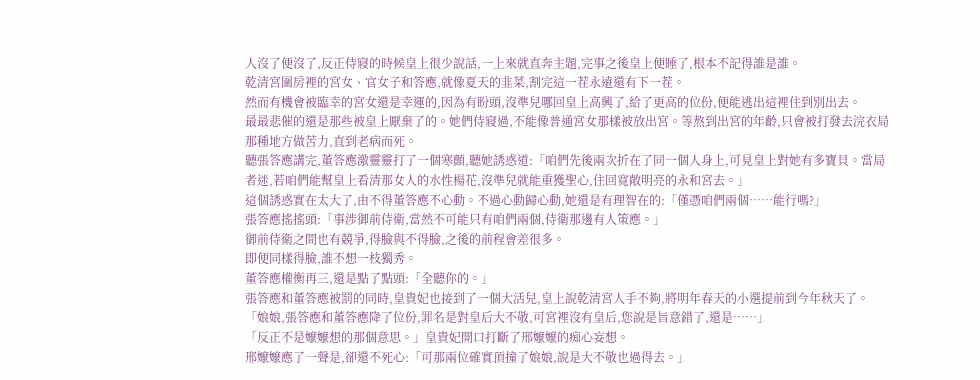人沒了便沒了,反正侍寢的時候皇上很少說話,一上來就直奔主題,完事之後皇上便睡了,根本不記得誰是誰。
乾清宮圍房裡的宮女、官女子和答應,就像夏天的韭菜,割完這一茬永遠還有下一茬。
然而有機會被臨幸的宮女還是幸運的,因為有盼頭,沒準兒哪回皇上高興了,給了更高的位份,便能逃出這裡住到別出去。
最最悲催的還是那些被皇上厭棄了的。她們侍寢過,不能像普通宮女那樣被放出宮。等熬到出宮的年齡,只會被打發去浣衣局那種地方做苦力,直到老病而死。
聽張答應講完,董答應激靈靈打了一個寒顫,聽她誘惑道:「咱們先後兩次折在了同一個人身上,可見皇上對她有多寶貝。當局者迷,若咱們能幫皇上看清那女人的水性楊花,沒準兒就能重獲聖心,住回寬敞明亮的永和宮去。」
這個誘惑實在太大了,由不得董答應不心動。不過心動歸心動,她還是有理智在的:「僅憑咱們兩個……能行嗎?」
張答應搖搖頭:「事涉御前侍衛,當然不可能只有咱們兩個,侍衛那邊有人策應。」
御前侍衛之間也有競爭,得臉與不得臉,之後的前程會差很多。
即便同樣得臉,誰不想一枝獨秀。
董答應權衡再三,還是點了點頭:「全聽你的。」
張答應和董答應被罰的同時,皇貴妃也接到了一個大活兒,皇上說乾清宮人手不夠,將明年春天的小選提前到今年秋天了。
「娘娘,張答應和董答應降了位份,罪名是對皇后大不敬,可宮裡沒有皇后,您說是旨意錯了,還是……」
「反正不是嬤嬤想的那個意思。」皇貴妃開口打斷了邢嬤嬤的痴心妄想。
邢嬤嬤應了一聲是,卻還不死心:「可那兩位確實頂撞了娘娘,說是大不敬也過得去。」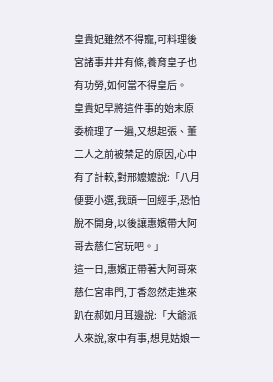皇貴妃雖然不得寵,可料理後宮諸事井井有條,養育皇子也有功勞,如何當不得皇后。
皇貴妃早將這件事的始末原委梳理了一遍,又想起張、董二人之前被禁足的原因,心中有了計較,對邢嬤嬤說:「八月便要小選,我頭一回經手,恐怕脫不開身,以後讓惠嬪帶大阿哥去慈仁宮玩吧。」
這一日,惠嬪正帶著大阿哥來慈仁宮串門,丁香忽然走進來趴在郝如月耳邊說:「大爺派人來說,家中有事,想見姑娘一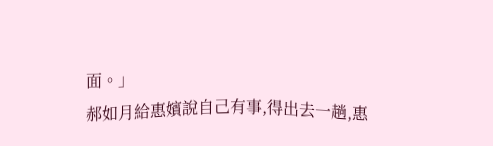面。」
郝如月給惠嬪說自己有事,得出去一趟,惠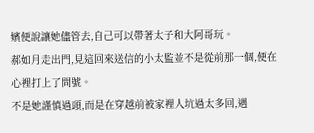嬪便說讓她儘管去,自己可以帶著太子和大阿哥玩。
郝如月走出門,見這回來送信的小太監並不是從前那一個,便在心裡打上了問號。
不是她謹慎過頭,而是在穿越前被家裡人坑過太多回,遇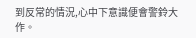到反常的情況,心中下意識便會警鈴大作。